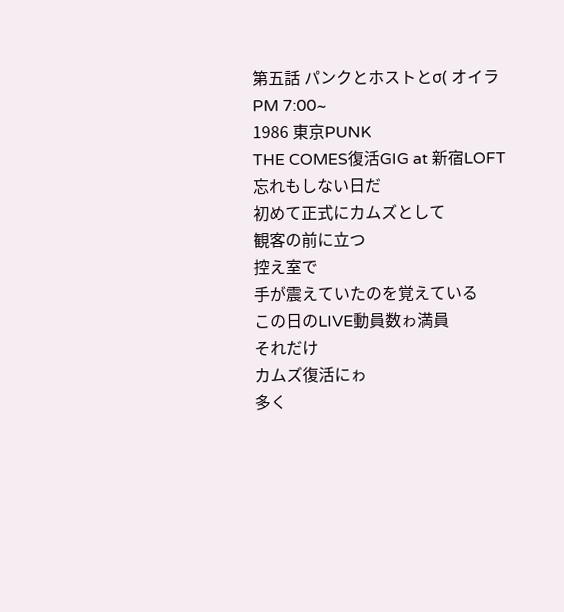第五話 パンクとホストとσ( オイラ
PM 7:00~
1986 東京PUNK
THE COMES復活GIG at 新宿LOFT
忘れもしない日だ
初めて正式にカムズとして
観客の前に立つ
控え室で
手が震えていたのを覚えている
この日のLIVE動員数ゎ満員
それだけ
カムズ復活にゎ
多く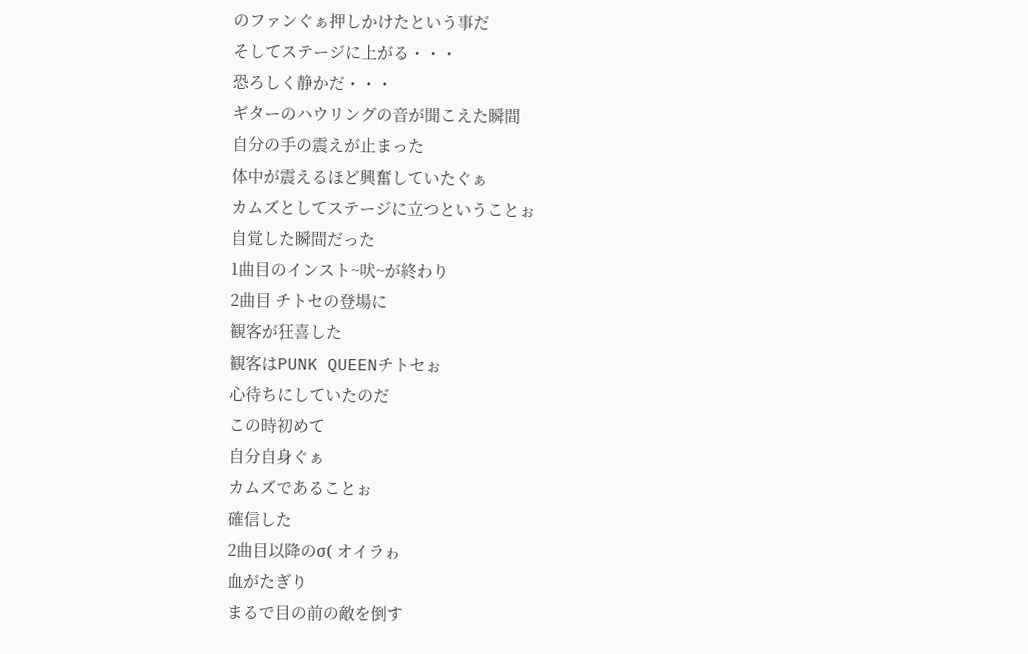のファンぐぁ押しかけたという事だ
そしてステージに上がる・・・
恐ろしく静かだ・・・
ギターのハウリングの音が聞こえた瞬間
自分の手の震えが止まった
体中が震えるほど興奮していたぐぁ
カムズとしてステージに立つということぉ
自覚した瞬間だった
1曲目のインスト~吠~が終わり
2曲目 チトセの登場に
観客が狂喜した
観客はPUNK QUEENチトセぉ
心待ちにしていたのだ
この時初めて
自分自身ぐぁ
カムズであることぉ
確信した
2曲目以降のσ( オイラゎ
血がたぎり
まるで目の前の敵を倒す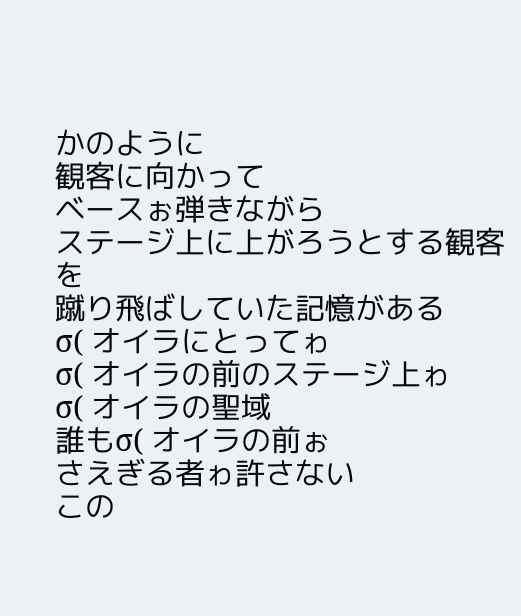かのように
観客に向かって
ベースぉ弾きながら
ステージ上に上がろうとする観客を
蹴り飛ばしていた記憶がある
σ( オイラにとってゎ
σ( オイラの前のステージ上ゎ
σ( オイラの聖域
誰もσ( オイラの前ぉ
さえぎる者ゎ許さない
この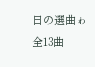日の選曲ゎ
全13曲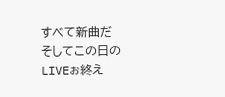すべて新曲だ
そしてこの日のLIVEぉ終え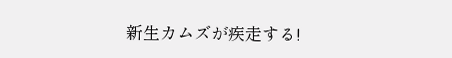新生カムズが疾走する!